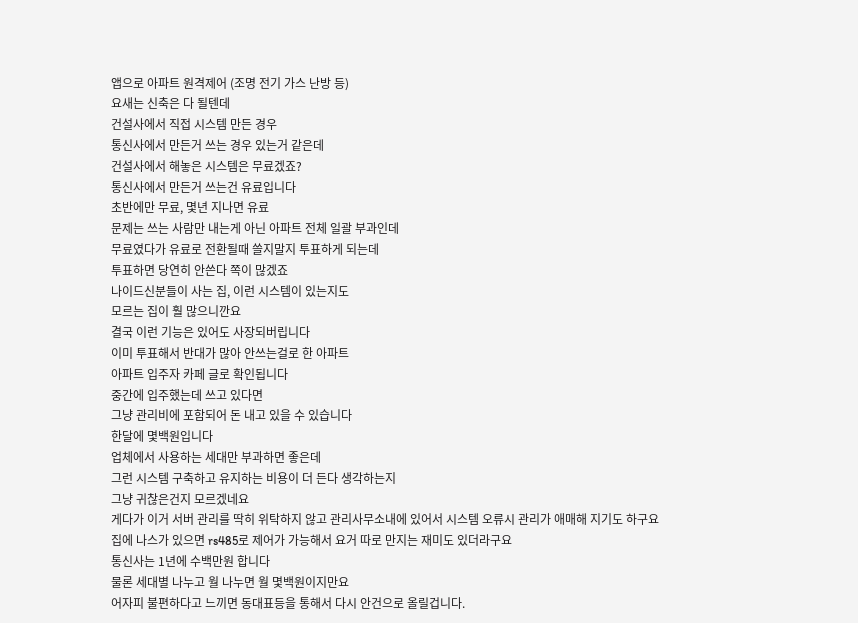앱으로 아파트 원격제어 (조명 전기 가스 난방 등)
요새는 신축은 다 될텐데
건설사에서 직접 시스템 만든 경우
통신사에서 만든거 쓰는 경우 있는거 같은데
건설사에서 해놓은 시스템은 무료겠죠?
통신사에서 만든거 쓰는건 유료입니다
초반에만 무료, 몇년 지나면 유료
문제는 쓰는 사람만 내는게 아닌 아파트 전체 일괄 부과인데
무료였다가 유료로 전환될때 쓸지말지 투표하게 되는데
투표하면 당연히 안쓴다 쪽이 많겠죠
나이드신분들이 사는 집, 이런 시스템이 있는지도
모르는 집이 훨 많으니깐요
결국 이런 기능은 있어도 사장되버립니다
이미 투표해서 반대가 많아 안쓰는걸로 한 아파트
아파트 입주자 카페 글로 확인됩니다
중간에 입주했는데 쓰고 있다면
그냥 관리비에 포함되어 돈 내고 있을 수 있습니다
한달에 몇백원입니다
업체에서 사용하는 세대만 부과하면 좋은데
그런 시스템 구축하고 유지하는 비용이 더 든다 생각하는지
그냥 귀찮은건지 모르겠네요
게다가 이거 서버 관리를 딱히 위탁하지 않고 관리사무소내에 있어서 시스템 오류시 관리가 애매해 지기도 하구요
집에 나스가 있으면 rs485로 제어가 가능해서 요거 따로 만지는 재미도 있더라구요
통신사는 1년에 수백만원 합니다
물론 세대별 나누고 월 나누면 월 몇백원이지만요
어자피 불편하다고 느끼면 동대표등을 통해서 다시 안건으로 올릴겁니다.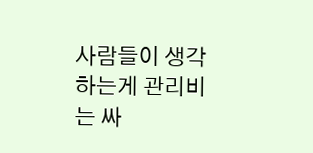사람들이 생각하는게 관리비는 싸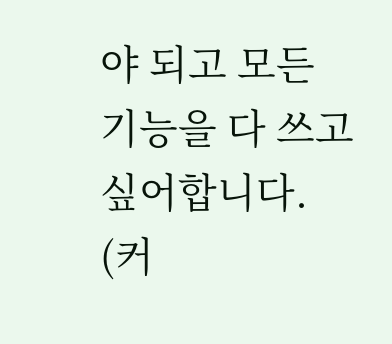야 되고 모든 기능을 다 쓰고 싶어합니다.
(커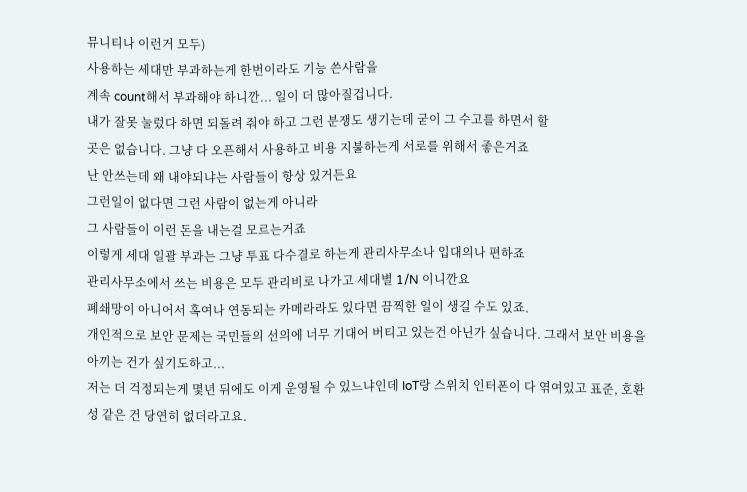뮤니티나 이런거 모두)
사용하는 세대만 부과하는게 한번이라도 기능 쓴사람을
계속 count해서 부과해야 하니깐... 일이 더 많아질겁니다.
내가 잘못 눌렀다 하면 되돌려 줘야 하고 그런 분쟁도 생기는데 굳이 그 수고를 하면서 할
곳은 없습니다. 그냥 다 오픈해서 사용하고 비용 지불하는게 서로를 위해서 좋은거죠
난 안쓰는데 왜 내야되냐는 사람들이 항상 있거든요
그런일이 없다면 그런 사람이 없는게 아니라
그 사람들이 이런 돈을 내는걸 모르는거죠
이렇게 세대 일괄 부과는 그냥 투표 다수결로 하는게 관리사무소나 입대의나 편하죠
관리사무소에서 쓰는 비용은 모두 관리비로 나가고 세대별 1/N 이니깐요
폐쇄망이 아니어서 혹여나 연동되는 카메라라도 있다면 끔찍한 일이 생길 수도 있죠.
개인적으로 보안 문제는 국민들의 선의에 너무 기대어 버티고 있는건 아닌가 싶습니다. 그래서 보안 비용을 아끼는 건가 싶기도하고...
저는 더 걱정되는게 몇년 뒤에도 이게 운영될 수 있느냐인데 IoT랑 스위치 인터폰이 다 엮여있고 표준, 호환성 같은 건 당연히 없더라고요.